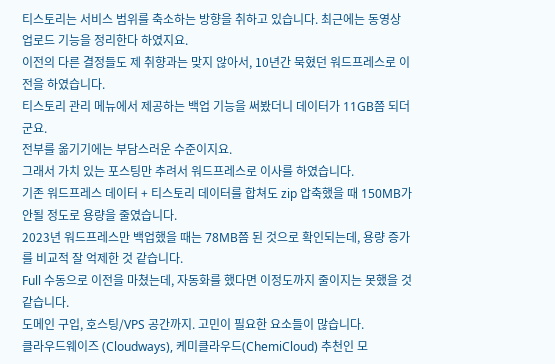티스토리는 서비스 범위를 축소하는 방향을 취하고 있습니다. 최근에는 동영상 업로드 기능을 정리한다 하였지요.
이전의 다른 결정들도 제 취향과는 맞지 않아서, 10년간 묵혔던 워드프레스로 이전을 하였습니다.
티스토리 관리 메뉴에서 제공하는 백업 기능을 써봤더니 데이터가 11GB쯤 되더군요.
전부를 옮기기에는 부담스러운 수준이지요.
그래서 가치 있는 포스팅만 추려서 워드프레스로 이사를 하였습니다.
기존 워드프레스 데이터 + 티스토리 데이터를 합쳐도 zip 압축했을 때 150MB가 안될 정도로 용량을 줄였습니다.
2023년 워드프레스만 백업했을 때는 78MB쯤 된 것으로 확인되는데, 용량 증가를 비교적 잘 억제한 것 같습니다.
Full 수동으로 이전을 마쳤는데, 자동화를 했다면 이정도까지 줄이지는 못했을 것 같습니다.
도메인 구입, 호스팅/VPS 공간까지. 고민이 필요한 요소들이 많습니다.
클라우드웨이즈 (Cloudways), 케미클라우드(ChemiCloud) 추천인 모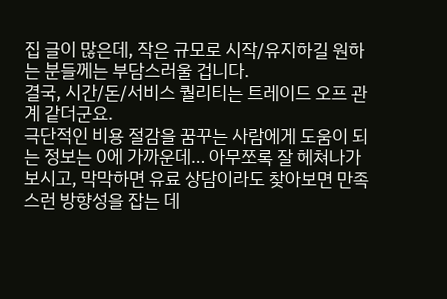집 글이 많은데, 작은 규모로 시작/유지하길 원하는 분들께는 부담스러울 겁니다.
결국, 시간/돈/서비스 퀄리티는 트레이드 오프 관계 같더군요.
극단적인 비용 절감을 꿈꾸는 사람에게 도움이 되는 정보는 0에 가까운데… 아무쪼록 잘 헤쳐나가 보시고, 막막하면 유료 상담이라도 찾아보면 만족스런 방향성을 잡는 데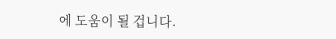에 도움이 될 겁니다.